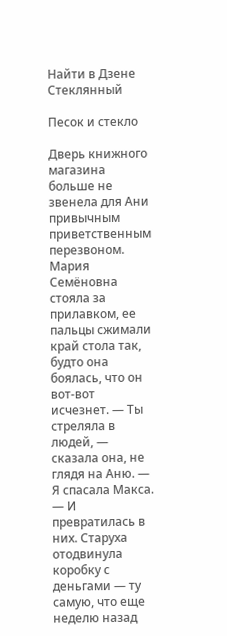Найти в Дзене
Стеклянный

Песок и стекло

Дверь книжного магазина больше не звенела для Ани привычным приветственным перезвоном. Мария Семёновна стояла за прилавком, ее пальцы сжимали край стола так, будто она боялась, что он вот-вот исчезнет. — Ты стреляла в людей, — сказала она, не глядя на Аню. — Я спасала Макса. — И превратилась в них. Старуха отодвинула коробку с деньгами — ту самую, что еще неделю назад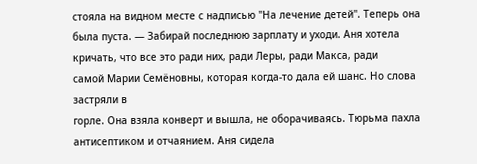стояла на видном месте с надписью "На лечение детей". Теперь она была пуста. — Забирай последнюю зарплату и уходи. Аня хотела кричать, что все это ради них, ради Леры, ради Макса, ради
самой Марии Семёновны, которая когда-то дала ей шанс. Но слова застряли в
горле. Она взяла конверт и вышла, не оборачиваясь. Тюрьма пахла антисептиком и отчаянием. Аня сидела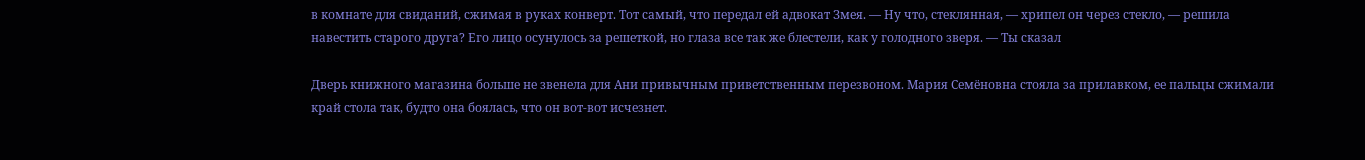в комнате для свиданий, сжимая в руках конверт. Тот самый, что передал ей адвокат Змея. — Ну что, стеклянная, — хрипел он через стекло, — решила навестить старого друга? Его лицо осунулось за решеткой, но глаза все так же блестели, как у голодного зверя. — Ты сказал

Дверь книжного магазина больше не звенела для Ани привычным приветственным перезвоном. Мария Семёновна стояла за прилавком, ее пальцы сжимали край стола так, будто она боялась, что он вот-вот исчезнет.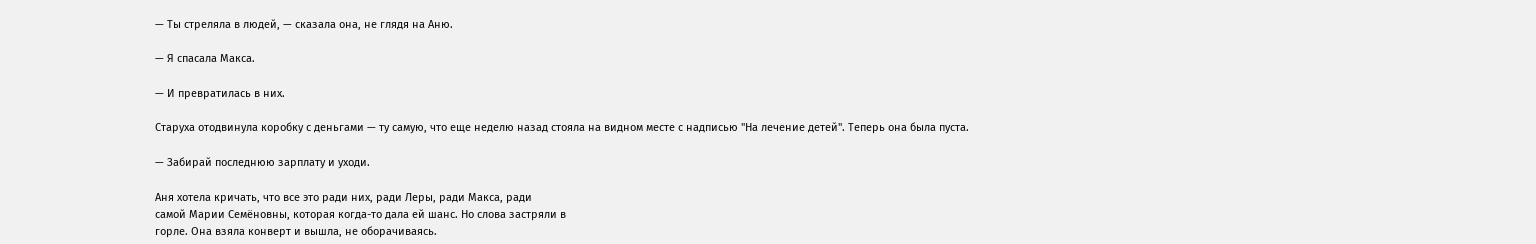— Ты стреляла в людей, — сказала она, не глядя на Аню.

— Я спасала Макса.

— И превратилась в них.

Старуха отодвинула коробку с деньгами — ту самую, что еще неделю назад стояла на видном месте с надписью "На лечение детей". Теперь она была пуста.

— Забирай последнюю зарплату и уходи.

Аня хотела кричать, что все это ради них, ради Леры, ради Макса, ради
самой Марии Семёновны, которая когда-то дала ей шанс. Но слова застряли в
горле. Она взяла конверт и вышла, не оборачиваясь.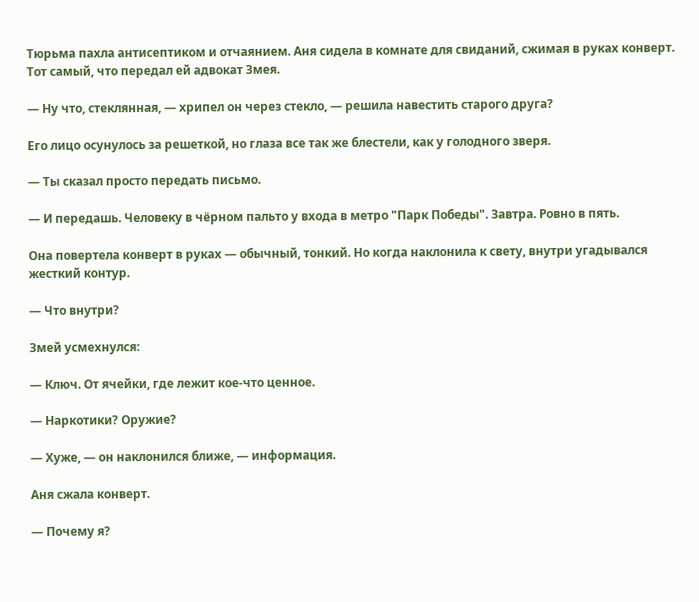Тюрьма пахла антисептиком и отчаянием. Аня сидела в комнате для свиданий, сжимая в руках конверт. Тот самый, что передал ей адвокат Змея.

— Ну что, стеклянная, — хрипел он через стекло, — решила навестить старого друга?

Его лицо осунулось за решеткой, но глаза все так же блестели, как у голодного зверя.

— Ты сказал просто передать письмо.

— И передашь. Человеку в чёрном пальто у входа в метро "Парк Победы". Завтра. Ровно в пять.

Она повертела конверт в руках — обычный, тонкий. Но когда наклонила к свету, внутри угадывался жесткий контур.

— Что внутри?

Змей усмехнулся:

— Ключ. От ячейки, где лежит кое-что ценное.

— Наркотики? Оружие?

— Хуже, — он наклонился ближе, — информация.

Аня сжала конверт.

— Почему я?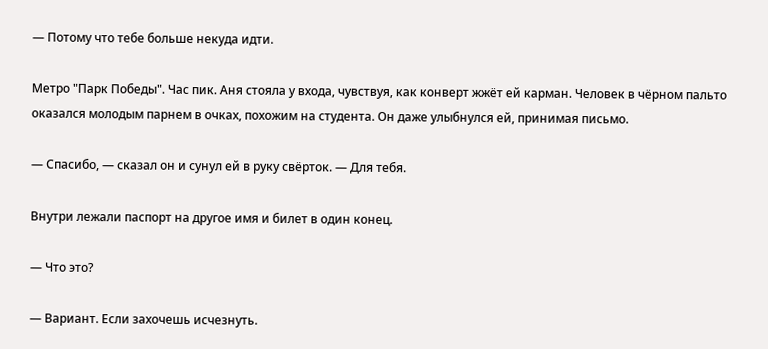— Потому что тебе больше некуда идти.

Метро "Парк Победы". Час пик. Аня стояла у входа, чувствуя, как конверт жжёт ей карман. Человек в чёрном пальто оказался молодым парнем в очках, похожим на студента. Он даже улыбнулся ей, принимая письмо.

— Спасибо, — сказал он и сунул ей в руку свёрток. — Для тебя.

Внутри лежали паспорт на другое имя и билет в один конец.

— Что это?

— Вариант. Если захочешь исчезнуть.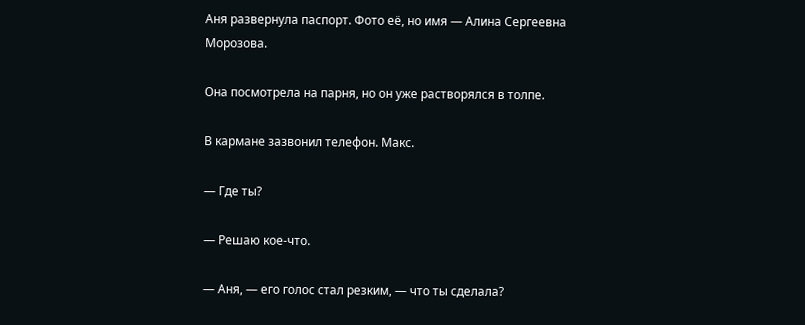Аня развернула паспорт. Фото её, но имя — Алина Сергеевна Морозова.

Она посмотрела на парня, но он уже растворялся в толпе.

В кармане зазвонил телефон. Макс.

— Где ты?

— Решаю кое-что.

— Аня, — его голос стал резким, — что ты сделала?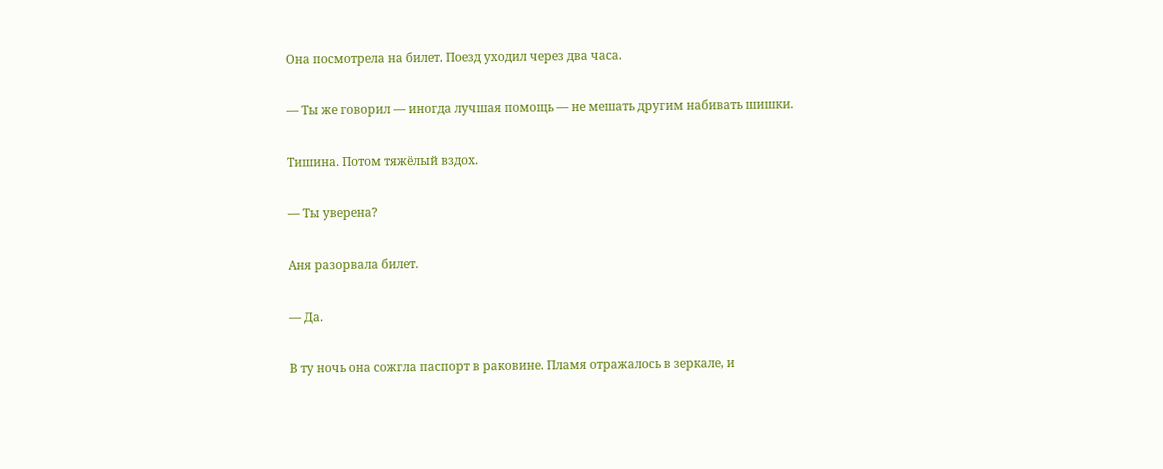Она посмотрела на билет. Поезд уходил через два часа.

— Ты же говорил — иногда лучшая помощь — не мешать другим набивать шишки.

Тишина. Потом тяжёлый вздох.

— Ты уверена?

Аня разорвала билет.

— Да.

В ту ночь она сожгла паспорт в раковине. Пламя отражалось в зеркале, и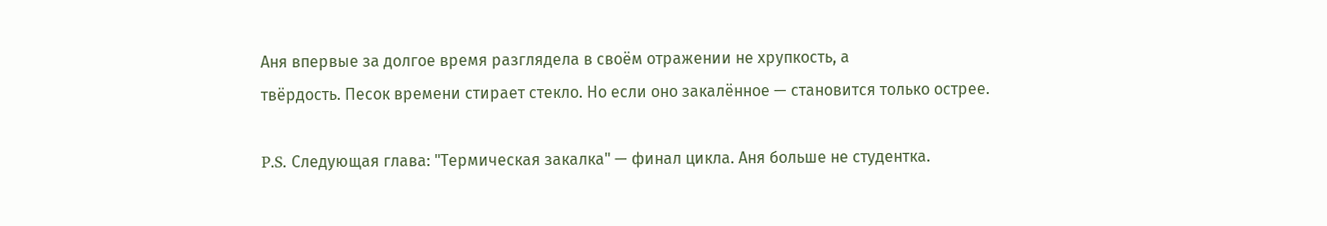Аня впервые за долгое время разглядела в своём отражении не хрупкость, а
твёрдость. Песок времени стирает стекло. Но если оно закалённое — становится только острее.

P.S. Следующая глава: "Термическая закалка" — финал цикла. Аня больше не студентка.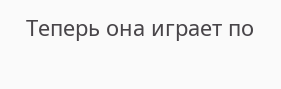Теперь она играет по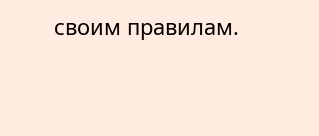своим правилам.